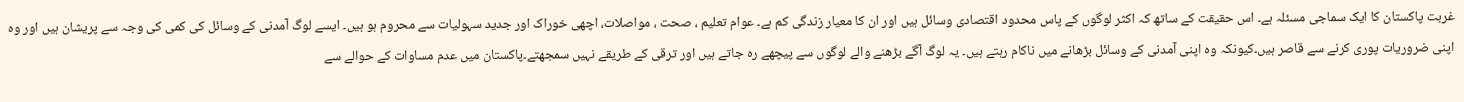غربت پاکستان کا ایک سماجی مسئلہ ہے۔ اس حقیقت کے ساتھ کہ اکثر لوگوں کے پاس محدود اقتصادی وسائل ہیں اور ان کا معیار زندگی کم ہے۔ عوام تعلیم ، صحت ، مواصلات، اچھی خوراک اور جدید سہولیات سے محروم ہو ہیں۔ ایسے لوگ آمدنی کے وسائل کی کمی کی وجہ سے پریشان ہیں اور وہ اپنی ضروریات پوری کرنے سے قاصر ہیں۔کیونکہ وہ اپنی آمدنی کے وسائل بڑھانے میں ناکام رہتے ہیں۔ یہ لوگ آگے بڑھنے والے لوگوں سے پیچھے رہ جاتے ہیں اور ترقی کے طریقے نہیں سمجھتے۔پاکستان میں عدم مساوات کے حوالے سے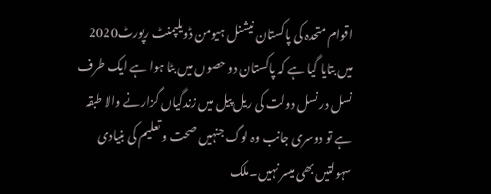اقوام متحدہ کی پاکستان نیشنل ہیومن ڈویلپمنٹ رپورٹ2020 میں بتایا گیا ہے کہ پاکستان دو حصوں میں بٹا ہوا ہے ایک طرف نسل در نسل دولت کی ریل پیل میں زندگیاں گزارنے والا طبقہ ہے تو دوسری جانب وہ لوگ جنہیں صحت و تعلیم کی بنیادی سہولتیں بھی میسر نہیں۔ملک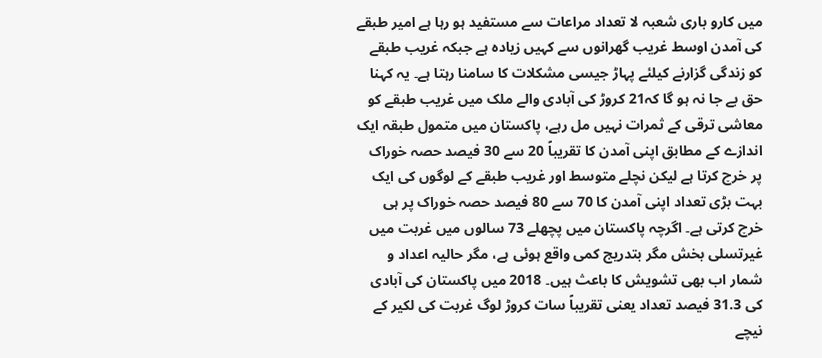میں کارو باری شعبہ لا تعداد مراعات سے مستفید ہو رہا ہے امیر طبقے کی آمدن اوسط غریب گھرانوں سے کہیں زیادہ ہے جبکہ غریب طبقے کو زندگی گزارنے کیلئے پہاڑ جیسی مشکلات کا سامنا رہتا ہے۔ یہ کہنا حق بے جا نہ ہو گا کہ21 کروڑ کی آبادی والے ملک میں غریب طبقے کو معاشی ترقی کے ثمرات نہیں مل رہے، پاکستان میں متمول طبقہ ایک اندازے کے مطابق اپنی آمدن کا تقریباً 20 سے 30 فیصد حصہ خوراک پر خرچ کرتا ہے لیکن نچلے متوسط اور غریب طبقے کے لوگوں کی ایک بہت بڑی تعداد اپنی آمدن کا 70 سے 80 فیصد حصہ خوراک پر ہی خرچ کرتی ہے۔ اگرچہ پاکستان میں پچھلے 73 سالوں میں غربت میں غیرتسلی بخش مگر بتدریج کمی واقع ہوئی ہے، مگر حالیہ اعداد و شمار اب بھی تشویش کا باعث ہیں۔ 2018 میں پاکستان کی آبادی کی 31.3 فیصد تعداد یعنی تقریباً سات کروڑ لوگ غربت کی لکیر کے نیچے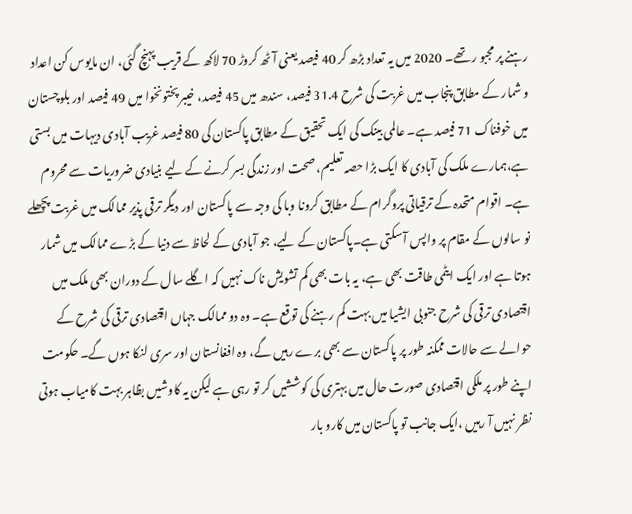رہنے پر مجبو ر تھے۔ 2020 میں یہ تعداد بڑھ کر 40 فیصد یعنی آٹھ کروڑ 70 لاکھ کے قریب پہنچ گئی، ان مایوس کن اعداد و شمار کے مطابق پنجاب میں غربت کی شرح 31.4 فیصد، سندھ میں 45 فیصد، خیبر پختونخوا میں 49 فیصد اور بلوچستان میں خوفناک 71 فیصد ہے۔ عالمی بینک کی ایک تحقیق کے مطابق پاکستان کی 80 فیصد غریب آبادی دیہات میں بستی ہے،ہمارے ملک کی آبادی کا ایک بڑا حصہ تعلیم، صحت اور زندگی بسر کرنے کے لیے بنیادی ضروریات سے محروم ہے۔ اقوام متحدہ کے ترقیاتی پروگرام کے مطابق کرونا وبا کی وجہ سے پاکستان اور دیگر ترقی پذیر ممالک میں غربت پچھلے نو سالوں کے مقام پر واپس آ سکتی ہے۔پاکستان کے لیے، جو آبادی کے لحاظ سے دنیا کے بڑے ممالک میں شمار ہوتا ہے اور ایک ایٹمی طاقت بھی ہے، یہ بات بھی کم تشویش ناک نہیں کہ اگلے سال کے دوران بھی ملک میں اقتصادی ترقی کی شرح جنوبی ایشیا میں بہت کم رہنے کی توقع ہے۔ وہ دو ممالک جہاں اقتصادی ترقی کی شرح کے حوالے سے حالات ممکنہ طور پر پاکستان سے بھی برے رہیں گے، وہ افغانستان اور سری لنکا ہوں گے۔ حکومت اپنے طور پر ملکی اقتصادی صورت حال میں بہتری کی کوششیں کر تو رہی ہے لیکن یہ کاوشیں بظاہر بہت کامیاب ہوتی نظر نہیں آ رہیں ،ایک جانب تو پاکستان میں کارو بار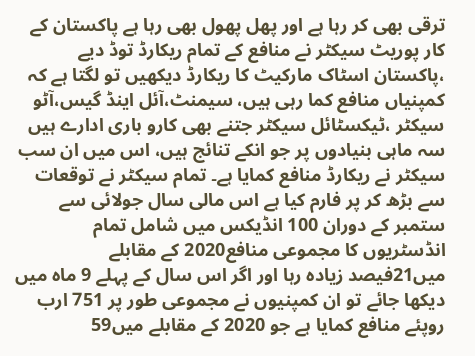ترقی بھی کر رہا ہے اور پھل پھول بھی رہا ہے پاکستان کے کار پوریٹ سیکٹر نے منافع کے تمام ریکارڈ توڈ دیے ،پاکستان اسٹاک مارکیٹ کا ریکارڈ دیکھیں تو لگتا ہے کہ کمپنیاں منافع کما رہی ہیں، سیمنٹ،آئل اینڈ گیس،آٹو سیکٹر ،ٹیکسٹائل سیکٹر جتنے بھی کارو باری ادارے ہیں سہ ماہی بنیادوں پر جو انکے تنائج ہیں، اس میں ان سب سیکٹر نے ریکارڈ منافع کمایا ہے۔ تمام سیکٹر نے توقعات سے بڑھ کر پر فارم کیا ہے اس مالی سال جولائی سے ستمبر کے دوران 100 انڈیکس میں شامل تمام انڈسٹریوں کا مجموعی منافع2020 کے مقابلے میں21فیصد زیادہ رہا اور اگر اس سال کے پہلے 9 ماہ میں دیکھا جائے تو ان کمپنیوں نے مجموعی طور پر 751 ارب روپئے منافع کمایا ہے جو 2020 کے مقابلے میں59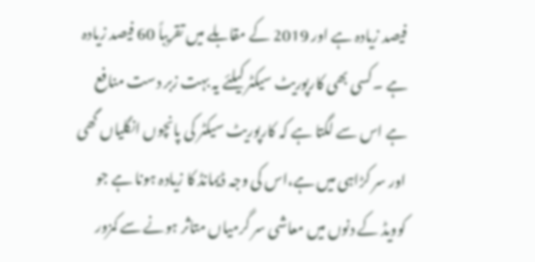فیصد زیادہ ہے اور 2019 کے مقابلے میں تقریباً 60 فیصد زیادہ ہے ۔کسی بھی کارپوریٹ سیکٹر کیلئے یہ بہت زبر دست منافع ہے اس سے لگتا ہے کہ کارپوریٹ سیکٹر کی پانچوں انگلیاں گھی اور سر کڑاہی میں ہے،اس کی وجہ ڈیمانڈ کا زیادہ ہونا ہے جو کوویڈ کے دنوں میں معاشی سر گرمیاں متاثر ہونے سے کمزور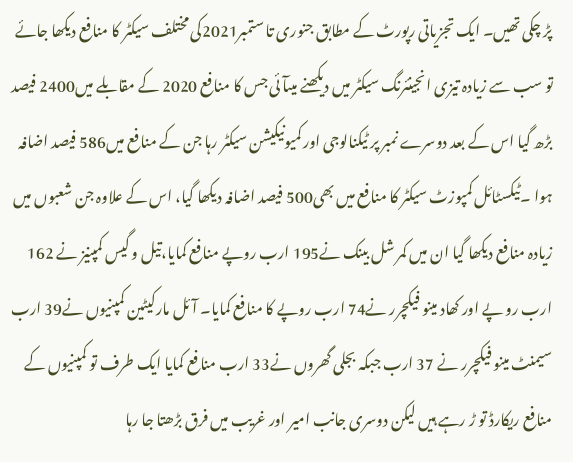پڑ چکی تھیں۔ ایک تجزیاتی رپورٹ کے مطابق جنوری تا ستمبر2021کی مختلف سیکٹر کا منافع دیکھا جائے تو سب سے زیادہ تیزی انجینئرنگ سیکٹر میں دیکھنے میںآئی جس کا منافع 2020 کے مقابلے میں2400 فیصد بڑھ گیا اس کے بعد دوسرے نمبر پر ٹیکنالوجی اور کمیونیکیشن سیکٹر رہا جن کے منافع میں586 فیصد اضافہ ہوا ۔ٹیکسٹائل کمپوزٹ سیکٹر کا منافع میں بھی500 فیصد اضافہ دیکھا گیا، اس کے علاوہ جن شعبوں میں زیادہ منافع دیکھا گیا ان میں کمر شل بینک نے195 ارب روپے منافع کمایا،تیل و گیس کمپنیز نے 162 ارب رو پے اور کھاد مینو فیکچرر نے74 ارب روپے کا منافع کمایا۔ آئل مارکیٹین کمپنیوں نے39 ارب سیمنٹ مینو فیکچرر نے 37 ارب جبکہ بجلی گھروں نے33 ارب منافع کمایا ایک طرف تو کمپنیوں کے منافع ریکارڈ تو ڑ رہے ہیں لیکن دوسری جانب امیر اور غریب میں فرق بڑھتا جا رہا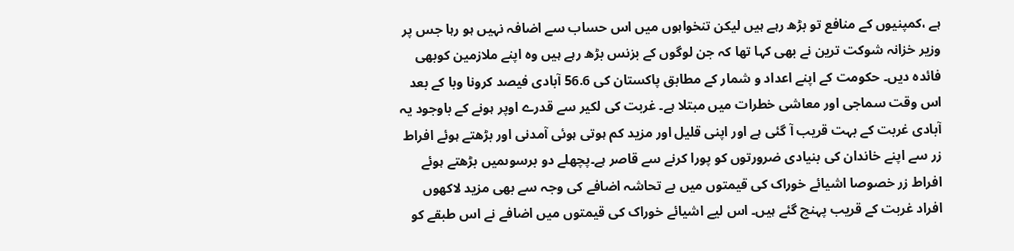ہے ،کمپنیوں کے منافع تو بڑھ رہے ہیں لیکن تنخواہوں میں اس حساب سے اضافہ نہیں ہو رہا جس پر وزیر خزانہ شوکت ترین نے بھی کہا تھا کہ جن لوگوں کے بزنس بڑھ رہے ہیں وہ اپنے ملازمین کوبھی فائدہ دیں۔ حکومت کے اپنے اعداد و شمار کے مطابق پاکستان کی 56.6 آبادی فیصد کرونا وبا کے بعد اس وقت سماجی اور معاشی خطرات میں مبتلا ہے۔ غربت کی لکیر سے قدرے اوپر ہونے کے باوجود یہ آبادی غربت کے بہت قریب آ گئی ہے اور اپنی قلیل اور مزید کم ہوتی ہوئی آمدنی اور بڑھتے ہوئے افراط زر سے اپنے خاندان کی بنیادی ضرورتوں کو پورا کرنے سے قاصر ہے۔پچھلے دو برسوںمیں بڑھتے ہوئے افراط زر خصوصا اشیائے خوراک کی قیمتوں میں بے تحاشہ اضافے کی وجہ سے بھی مزید لاکھوں افراد غربت کے قریب پہنچ گئے ہیں۔ اس لیے اشیائے خوراک کی قیمتوں میں اضافے نے اس طبقے کو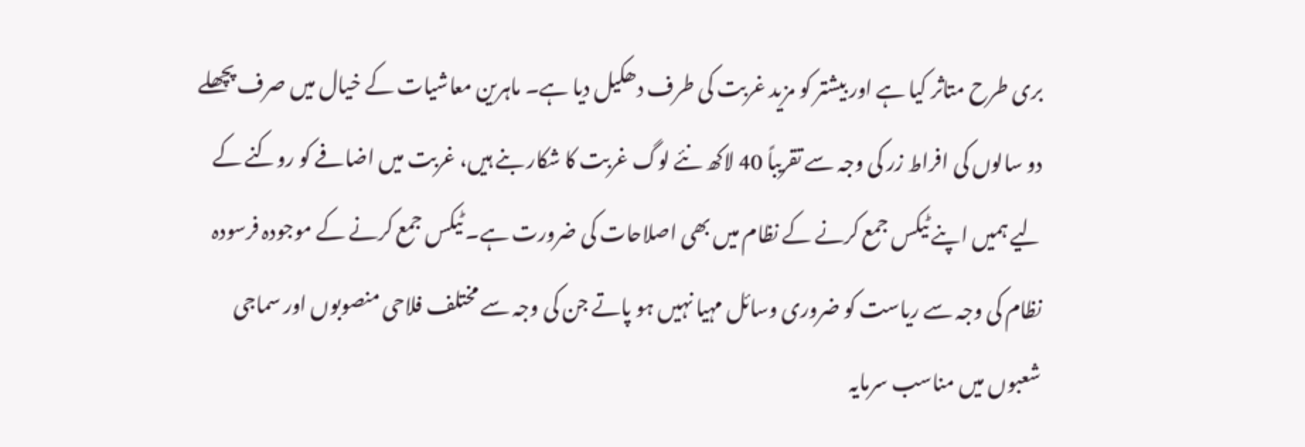بری طرح متاثر کیا ہے اور بیشتر کو مزید غربت کی طرف دھکیل دیا ہے۔ ماہرین معاشیات کے خیال میں صرف پچھلے دو سالوں کی افراط زر کی وجہ سے تقریباً 40 لاکھ نئے لوگ غربت کا شکار بنے ہیں، غربت میں اضافے کو روکنے کے لیے ہمیں اپنے ٹیکس جمع کرنے کے نظام میں بھی اصلاحات کی ضرورت ہے۔ ٹیکس جمع کرنے کے موجودہ فرسودہ نظام کی وجہ سے ریاست کو ضروری وسائل مہیا نہیں ہو پاتے جن کی وجہ سے مختلف فلاحی منصوبوں اور سماجی شعبوں میں مناسب سرمایہ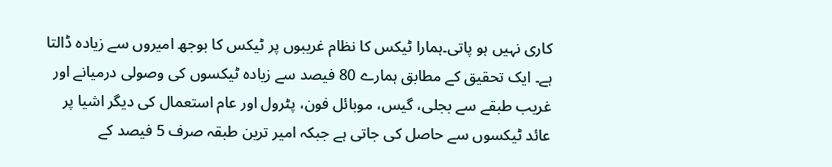کاری نہیں ہو پاتی۔ہمارا ٹیکس کا نظام غریبوں پر ٹیکس کا بوجھ امیروں سے زیادہ ڈالتا ہے۔ ایک تحقیق کے مطابق ہمارے 80 فیصد سے زیادہ ٹیکسوں کی وصولی درمیانے اور غریب طبقے سے بجلی، گیس، موبائل فون، پٹرول اور عام استعمال کی دیگر اشیا پر عائد ٹیکسوں سے حاصل کی جاتی ہے جبکہ امیر ترین طبقہ صرف 5 فیصد کے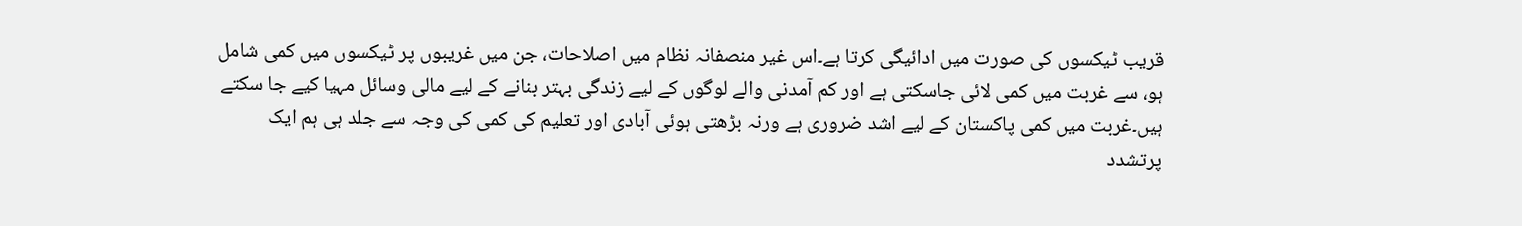قریب ٹیکسوں کی صورت میں ادائیگی کرتا ہے۔اس غیر منصفانہ نظام میں اصلاحات، جن میں غریبوں پر ٹیکسوں میں کمی شامل ہو، سے غربت میں کمی لائی جاسکتی ہے اور کم آمدنی والے لوگوں کے لیے زندگی بہتر بنانے کے لیے مالی وسائل مہیا کیے جا سکتے ہیں۔غربت میں کمی پاکستان کے لیے اشد ضروری ہے ورنہ بڑھتی ہوئی آبادی اور تعلیم کی کمی کی وجہ سے جلد ہی ہم ایک پرتشدد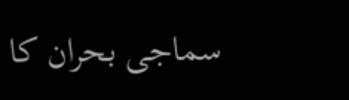سماجی بحران کا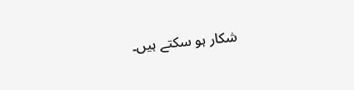شکار ہو سکتے ہیں۔